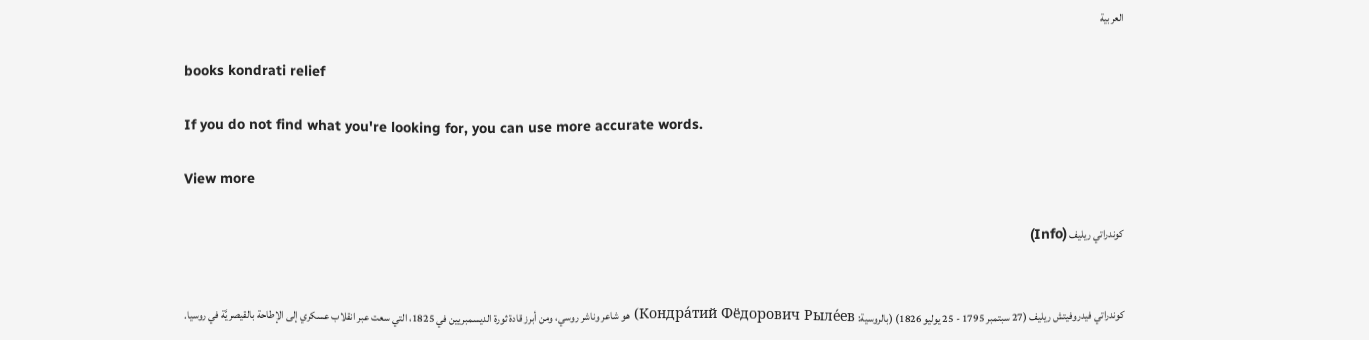العربية

books kondrati relief

If you do not find what you're looking for, you can use more accurate words.

View more

كوندراتي ريليف (Info)


كوندراتي فيدروفيتش ريليف (27 سبتمبر 1795 - 25 يوليو 1826) (بالروسية: Кондра́тий Фёдорович Рыле́ев) هو شاعر وناشر روسي، ومن أبرز قادة ثورة الديسمبريين في 1825، التي سعت عبر انقلاب عسكري إلى الإطاحة بالقيصريَّة في روسيا.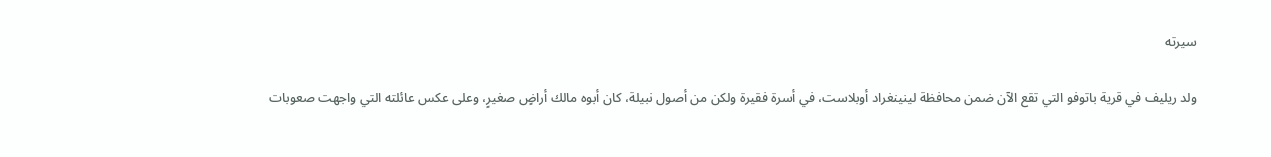سيرته

ولد ريليف في قرية باتوفو التي تقع الآن ضمن محافظة لينينغراد أوبلاست، في أسرة فقيرة ولكن من أصول نبيلة، كان أبوه مالك أراضٍ صغيرٍ، وعلى عكس عائلته التي واجهت صعوبات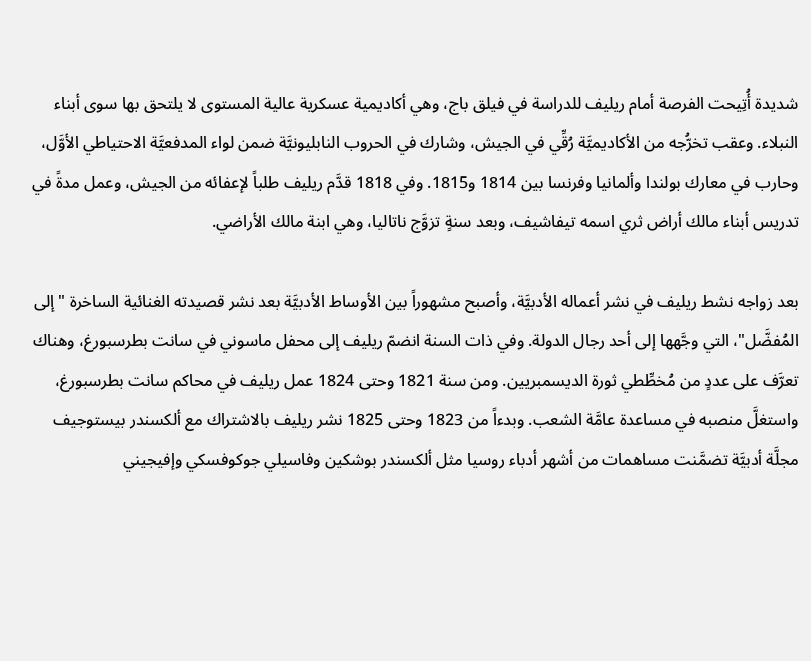شديدة أُتِيحت الفرصة أمام ريليف للدراسة في فيلق باج، وهي أكاديمية عسكرية عالية المستوى لا يلتحق بها سوى أبناء النبلاء. وعقب تخرُّجه من الأكاديميَّة رُقِّي في الجيش، وشارك في الحروب النابليونيَّة ضمن لواء المدفعيَّة الاحتياطي الأوَّل، وحارب في معارك بولندا وألمانيا وفرنسا بين 1814 و1815. وفي 1818 قدَّم ريليف طلباً لإعفائه من الجيش، وعمل مدةً في تدريس أبناء مالك أراض ثري اسمه تيفاشيف، وبعد سنةٍ تزوَّج ناتاليا، وهي ابنة مالك الأراضي.

بعد زواجه نشط ريليف في نشر أعماله الأدبيَّة، وأصبح مشهوراً بين الأوساط الأدبيَّة بعد نشر قصيدته الغنائية الساخرة "إلى المُفضَّل"، التي وجَّهها إلى أحد رجال الدولة. وفي ذات السنة انضمّ ريليف إلى محفل ماسوني في سانت بطرسبورغ، وهناك تعرَّف على عددٍ من مُخطِّطي ثورة الديسمبريين. ومن سنة 1821 وحتى 1824 عمل ريليف في محاكم سانت بطرسبورغ، واستغلَّ منصبه في مساعدة عامَّة الشعب. وبدءاً من 1823 وحتى 1825 نشر ريليف بالاشتراك مع ألكسندر بيستوجيف مجلَّة أدبيَّة تضمَّنت مساهمات من أشهر أدباء روسيا مثل ألكسندر بوشكين وفاسيلي جوكوفسكي وإفيجيني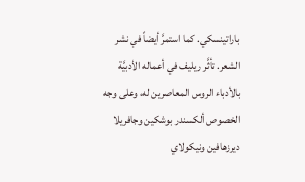باراتينسكي. كما استمرَّ أيضاً في نشر الشعر. تأثَّر ريليف في أعماله الأدبيَّة بالأدباء الروس المعاصرين له، وعلى وجه الخصوص ألكسندر بوشكين وجافريلا ديرزهافين ونيكولاي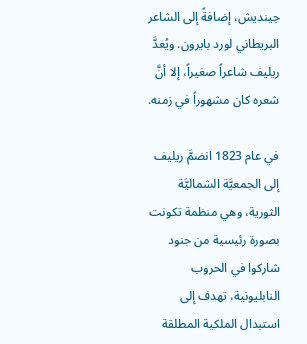جينديش، إضافةً إلى الشاعر البريطاني لورد بايرون. ويُعدَّ ريليف شاعراً صغيراً، إلا أنَّ شعره كان مشهوراً في زمنه.

في عام 1823 انضمَّ ريليف إلى الجمعيَّة الشماليَّة الثورية، وهي منظمة تكونت بصورة رئيسية من جنود شاركوا في الحروب النابليونية، تهدف إلى استبدال الملكية المطلقة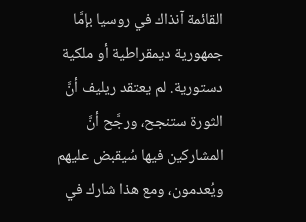القائمة آنذاك في روسيا بإمَّا جمهورية ديمقراطية أو ملكية دستورية. لم يعتقد ريليف أنَّ الثورة ستنجح، ورجَّح أنَّ المشاركين فيها سُيقبض عليهم ويُعدمون، ومع هذا شارك في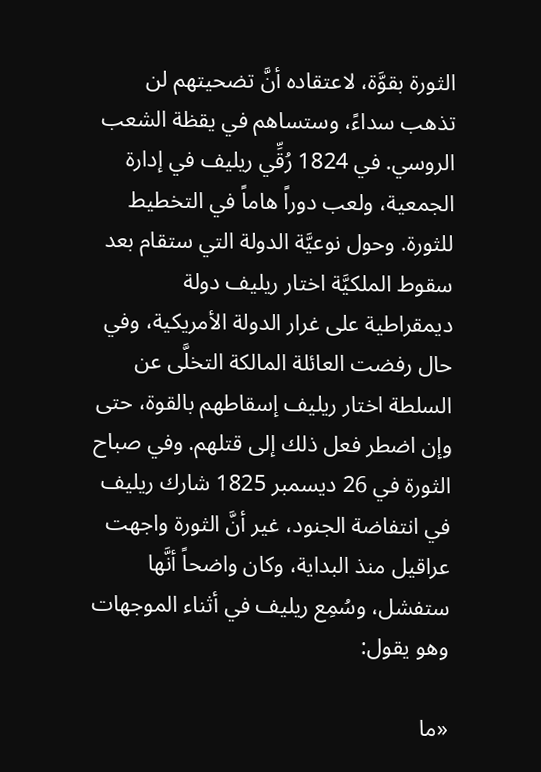الثورة بقوَّة، لاعتقاده أنَّ تضحيتهم لن تذهب سداءً، وستساهم في يقظة الشعب الروسي. في 1824 رُقِّي ريليف في إدارة الجمعية، ولعب دوراً هاماً في التخطيط للثورة. وحول نوعيَّة الدولة التي ستقام بعد سقوط الملكيَّة اختار ريليف دولة ديمقراطية على غرار الدولة الأمريكية، وفي حال رفضت العائلة المالكة التخلَّى عن السلطة اختار ريليف إسقاطهم بالقوة، حتى وإن اضطر فعل ذلك إلى قتلهم. وفي صباح الثورة في 26 ديسمبر 1825 شارك ريليف في انتفاضة الجنود، غير أنَّ الثورة واجهت عراقيل منذ البداية، وكان واضحاً أنَّها ستفشل، وسُمِع ريليف في أثناء الموجهات وهو يقول:

«ما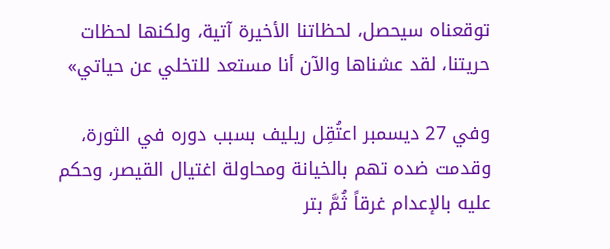توقعناه سيحصل، لحظاتنا الأخيرة آتية، ولكنها لحظات حريتنا، لقد عشناها والآن أنا مستعد للتخلي عن حياتي»

وفي 27 ديسمبر اعتُقِل ريليف بسبب دوره في الثورة، وقدمت ضده تهم بالخيانة ومحاولة اغتيال القيصر، وحكم عليه بالإعدام غرقاً ثُمَّ بتر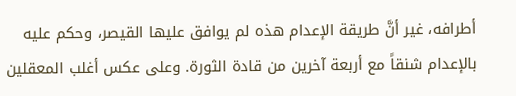أطرافه، غير أنَّ طريقة الإعدام هذه لم يوافق عليها القيصر، وحكم عليه بالإعدام شنقاً مع أربعة آخرين من قادة الثورة. وعلى عكس أغلب المعقلين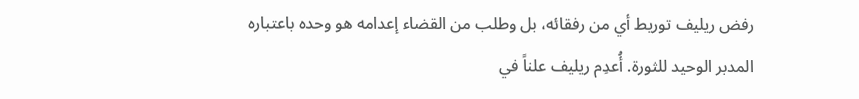رفض ريليف توريط أي من رفقائه، بل وطلب من القضاء إعدامه هو وحده باعتباره المدبر الوحيد للثورة. أُعدِم ريليف علناً في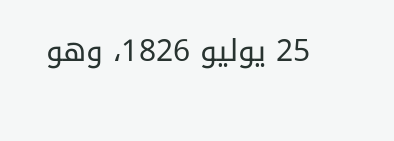25 يوليو 1826، وهو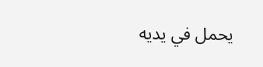يحمل في يديه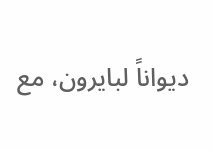ديواناً لبايرون، مع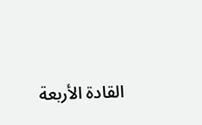القادة الأربعة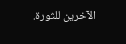الآخرين للثورة.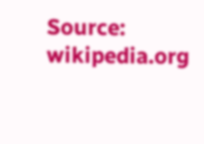Source: wikipedia.org